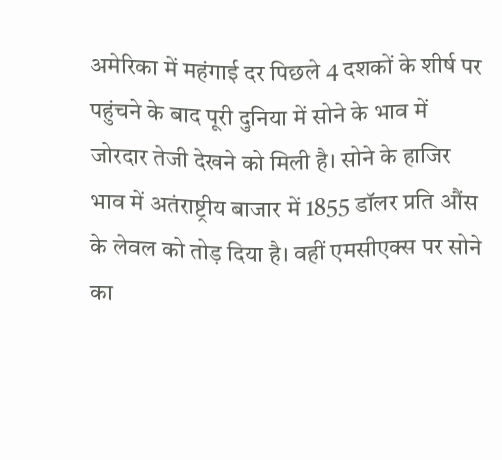अमेरिका में महंगाई दर पिछले 4 दशकों के शीर्ष पर पहुंचने के बाद पूरी दुनिया में सोने के भाव में जोरदार तेजी देखने को मिली है। सोने के हाजिर भाव में अतंराष्ट्रीय बाजार में 1855 डॉलर प्रति औंस के लेवल को तोड़ दिया है। वहीं एमसीएक्स पर सोने का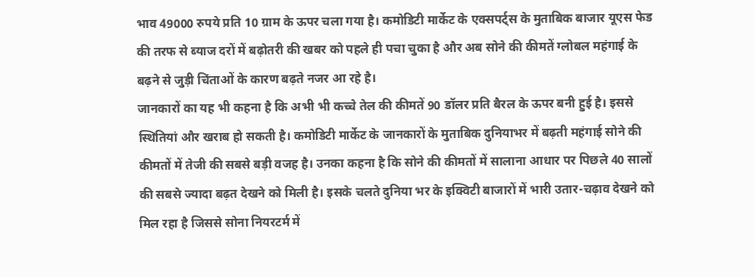भाव 49000 रुपये प्रति 10 ग्राम के ऊपर चला गया है। कमोडिटी मार्केट के एक्सपर्ट्स के मुताबिक बाजार यूएस फेड की तरफ से ब्याज दरों में बढ़ोतरी की खबर को पहले ही पचा चुका है और अब सोने की कीमतें ग्लोबल महंगाई के बढ़ने से जुड़ी चिंताओं के कारण बढ़ते नजर आ रहे है।
जानकारों का यह भी कहना है कि अभी भी कच्चे तेल की कीमतें 90 डॉलर प्रति बैरल के ऊपर बनी हुई है। इससे स्थितियां और खराब हो सकती है। कमोडिटी मार्केट के जानकारों के मुताबिक दुनियाभर में बढ़ती महंगाई सोने की कीमतों में तेजी की सबसे बड़ी वजह है। उनका कहना है कि सोने की कीमतों में सालाना आधार पर पिछले 40 सालों की सबसे ज्यादा बढ़त देखने को मिली है। इसके चलते दुनिया भर के इक्विटी बाजारों में भारी उतार-चढ़ाव देखने को मिल रहा है जिससे सोना नियरटर्म में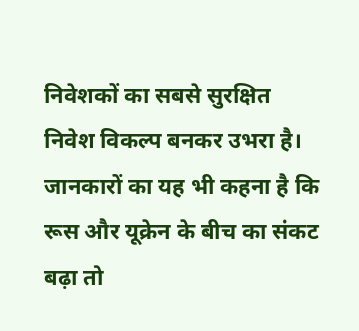निवेशकों का सबसे सुरक्षित निवेश विकल्प बनकर उभरा है।
जानकारों का यह भी कहना है कि रूस और यूक्रेन के बीच का संकट बढ़ा तो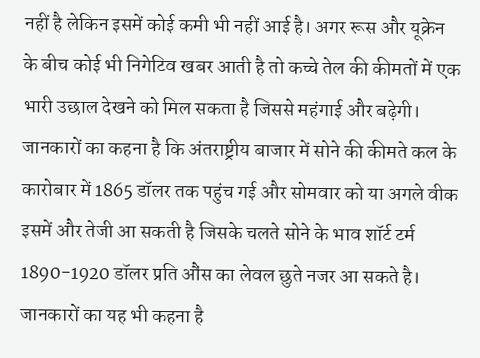नहीं है लेकिन इसमें कोई कमी भी नहीं आई है। अगर रूस और यूक्रेन के बीच कोई भी निगेटिव खबर आती है तो कच्चे तेल की कीमतों में एक भारी उछाल देखने को मिल सकता है जिससे महंगाई और बढ़ेगी।
जानकारों का कहना है कि अंतराष्ट्रीय बाजार में सोने की कीमते कल के कारोबार में 1865 डॉलर तक पहुंच गई और सोमवार को या अगले वीक इसमें और तेजी आ सकती है जिसके चलते सोने के भाव शॉर्ट टर्म 1890-1920 डॉलर प्रति औंस का लेवल छुते नजर आ सकते है। जानकारों का यह भी कहना है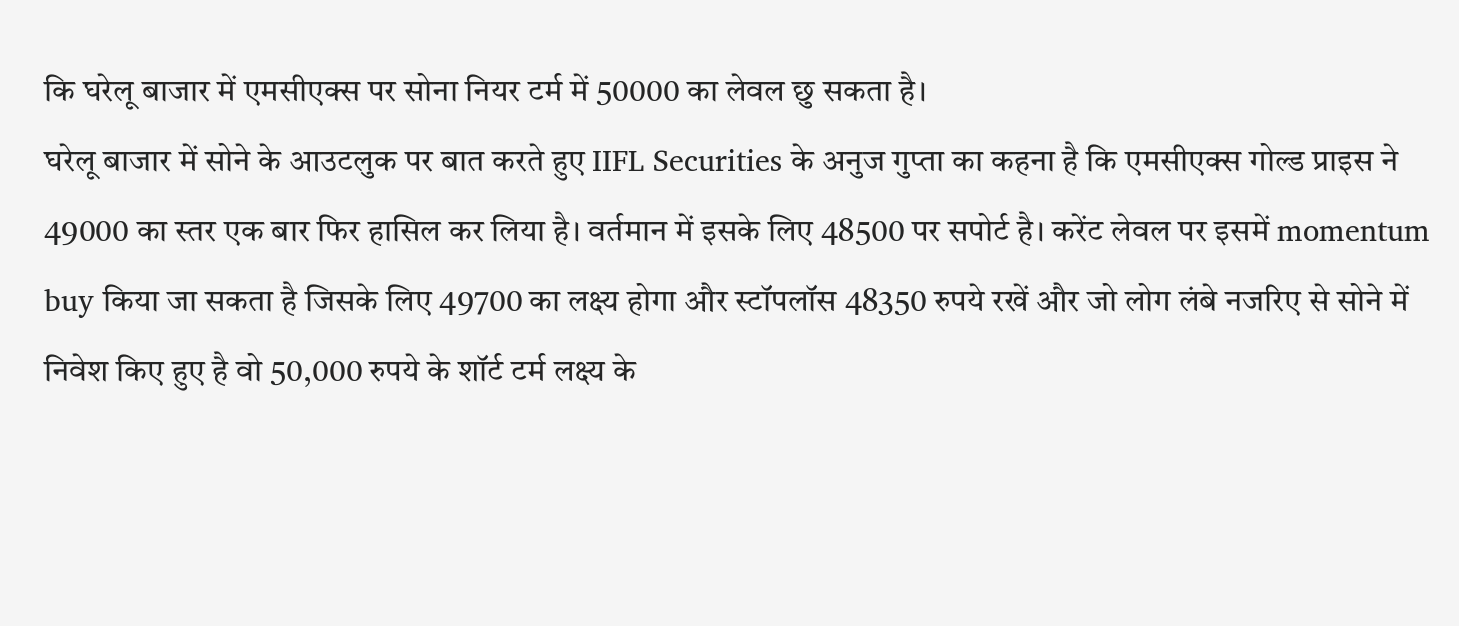कि घरेलू बाजार में एमसीएक्स पर सोना नियर टर्म में 50000 का लेवल छु सकता है।
घरेलू बाजार में सोने के आउटलुक पर बात करते हुए IIFL Securities के अनुज गुप्ता का कहना है कि एमसीएक्स गोल्ड प्राइस ने 49000 का स्तर एक बार फिर हासिल कर लिया है। वर्तमान में इसके लिए 48500 पर सपोर्ट है। करेंट लेवल पर इसमें momentum buy किया जा सकता है जिसके लिए 49700 का लक्ष्य होगा और स्टॉपलॉस 48350 रुपये रखें और जो लोग लंबे नजरिए से सोने में निवेश किए हुए है वो 50,000 रुपये के शॉर्ट टर्म लक्ष्य के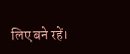लिए बने रहें।